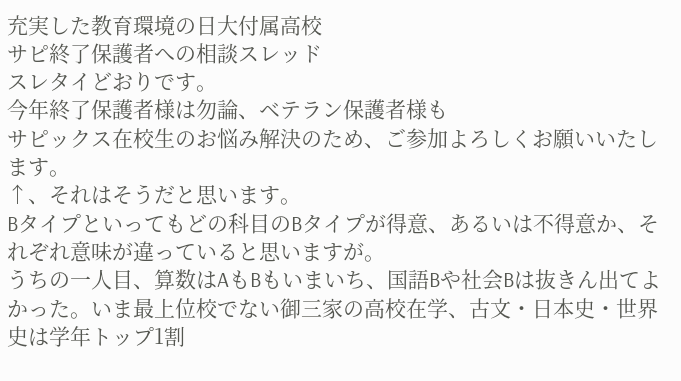充実した教育環境の日大付属高校
サピ終了保護者への相談スレッド
スレタイどおりです。
今年終了保護者様は勿論、ベテラン保護者様も
サピックス在校生のお悩み解決のため、ご参加よろしくお願いいたします。
↑、それはそうだと思います。
Bタイプといってもどの科目のBタイプが得意、あるいは不得意か、それぞれ意味が違っていると思いますが。
うちの一人目、算数はAもBもいまいち、国語Bや社会Bは抜きん出てよかった。いま最上位校でない御三家の高校在学、古文・日本史・世界史は学年トップ1割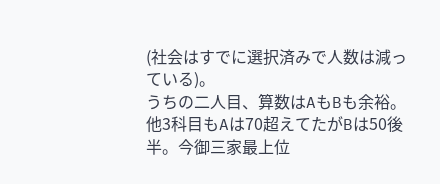(社会はすでに選択済みで人数は減っている)。
うちの二人目、算数はAもBも余裕。他3科目もAは70超えてたがBは50後半。今御三家最上位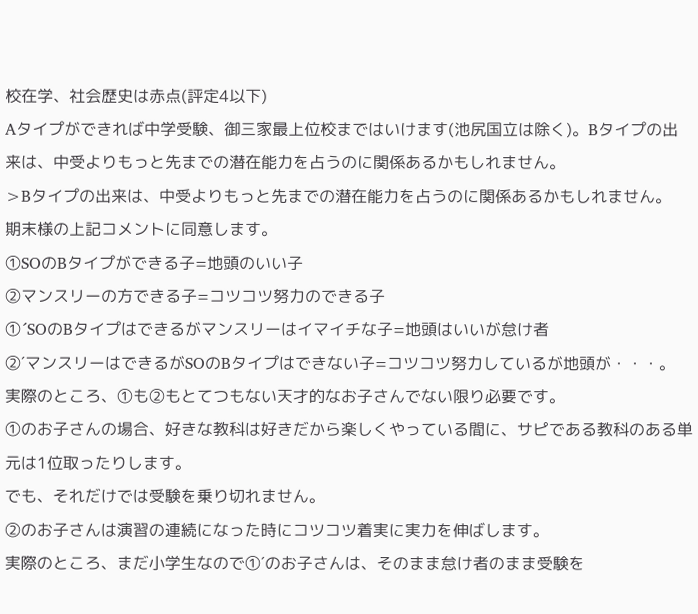校在学、社会歴史は赤点(評定4以下)
Aタイプができれば中学受験、御三家最上位校まではいけます(池尻国立は除く)。Bタイプの出来は、中受よりもっと先までの潜在能力を占うのに関係あるかもしれません。
>Bタイプの出来は、中受よりもっと先までの潜在能力を占うのに関係あるかもしれません。
期末様の上記コメントに同意します。
①SOのBタイプができる子=地頭のいい子
②マンスリーの方できる子=コツコツ努力のできる子
①´SOのBタイプはできるがマンスリーはイマイチな子=地頭はいいが怠け者
②´マンスリーはできるがSOのBタイプはできない子=コツコツ努力しているが地頭が・・・。
実際のところ、①も②もとてつもない天才的なお子さんでない限り必要です。
①のお子さんの場合、好きな教科は好きだから楽しくやっている間に、サピである教科のある単元は1位取ったりします。
でも、それだけでは受験を乗り切れません。
②のお子さんは演習の連続になった時にコツコツ着実に実力を伸ばします。
実際のところ、まだ小学生なので①´のお子さんは、そのまま怠け者のまま受験を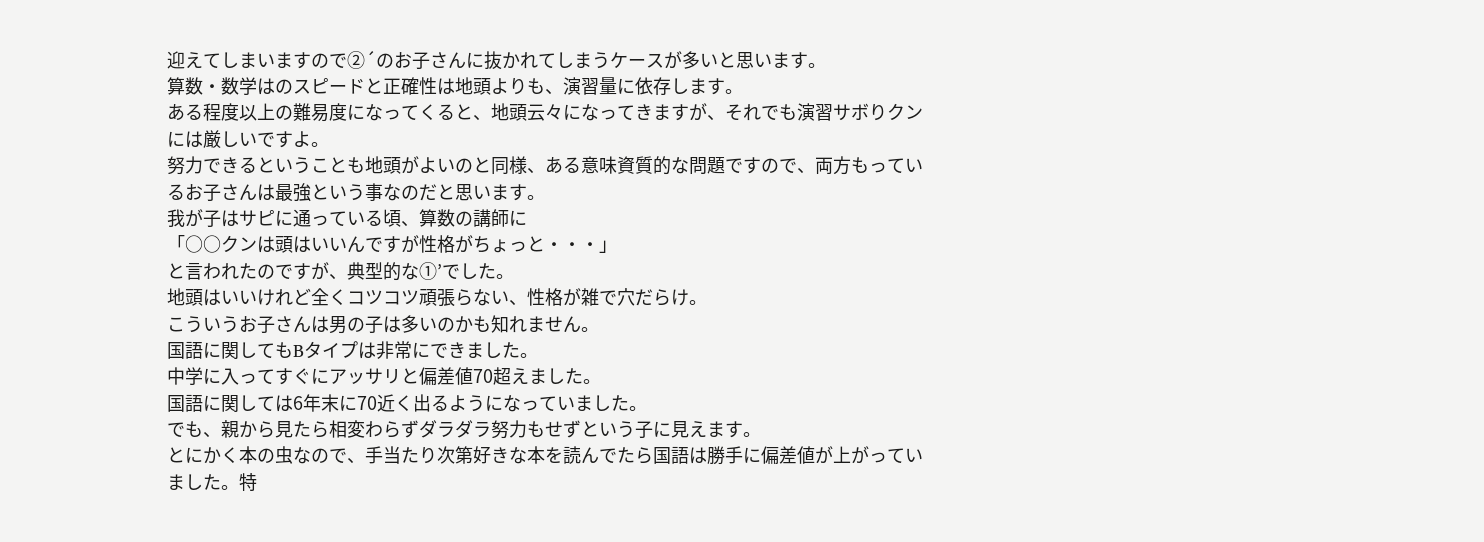迎えてしまいますので②´のお子さんに抜かれてしまうケースが多いと思います。
算数・数学はのスピードと正確性は地頭よりも、演習量に依存します。
ある程度以上の難易度になってくると、地頭云々になってきますが、それでも演習サボりクンには厳しいですよ。
努力できるということも地頭がよいのと同様、ある意味資質的な問題ですので、両方もっているお子さんは最強という事なのだと思います。
我が子はサピに通っている頃、算数の講師に
「○○クンは頭はいいんですが性格がちょっと・・・」
と言われたのですが、典型的な①’でした。
地頭はいいけれど全くコツコツ頑張らない、性格が雑で穴だらけ。
こういうお子さんは男の子は多いのかも知れません。
国語に関してもBタイプは非常にできました。
中学に入ってすぐにアッサリと偏差値70超えました。
国語に関しては6年末に70近く出るようになっていました。
でも、親から見たら相変わらずダラダラ努力もせずという子に見えます。
とにかく本の虫なので、手当たり次第好きな本を読んでたら国語は勝手に偏差値が上がっていました。特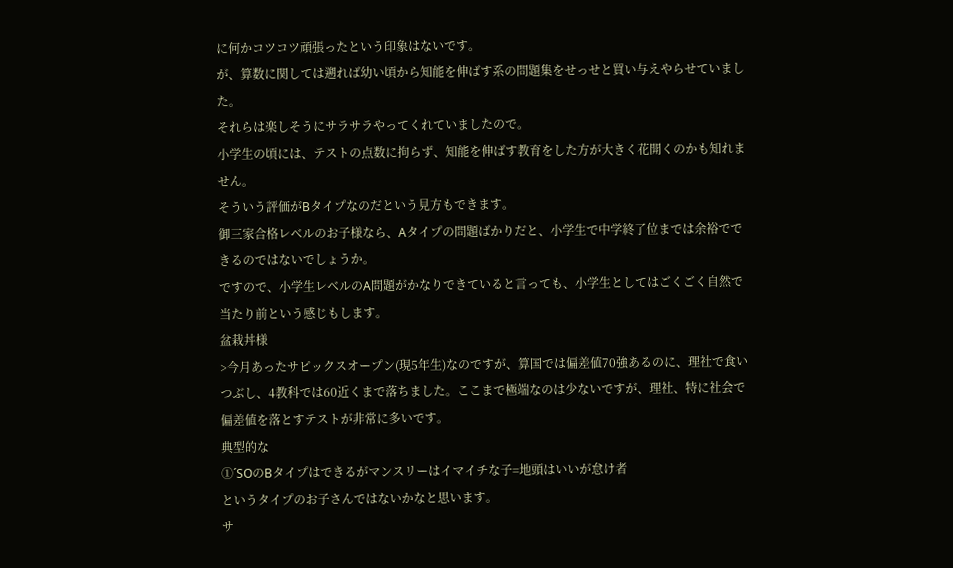に何かコツコツ頑張ったという印象はないです。
が、算数に関しては遡れば幼い頃から知能を伸ばす系の問題集をせっせと買い与えやらせていました。
それらは楽しそうにサラサラやってくれていましたので。
小学生の頃には、テストの点数に拘らず、知能を伸ばす教育をした方が大きく花開くのかも知れません。
そういう評価がBタイプなのだという見方もできます。
御三家合格レベルのお子様なら、Aタイプの問題ばかりだと、小学生で中学終了位までは余裕でできるのではないでしょうか。
ですので、小学生レベルのA問題がかなりできていると言っても、小学生としてはごくごく自然で当たり前という感じもします。
盆栽丼様
>今月あったサピックスオープン(現5年生)なのですが、算国では偏差値70強あるのに、理社で食いつぶし、4教科では60近くまで落ちました。ここまで極端なのは少ないですが、理社、特に社会で偏差値を落とすテストが非常に多いです。
典型的な
①´SOのBタイプはできるがマンスリーはイマイチな子=地頭はいいが怠け者
というタイプのお子さんではないかなと思います。
サ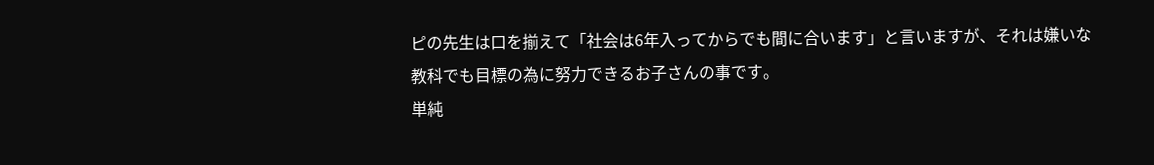ピの先生は口を揃えて「社会は6年入ってからでも間に合います」と言いますが、それは嫌いな教科でも目標の為に努力できるお子さんの事です。
単純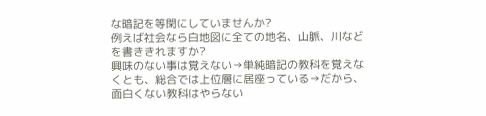な暗記を等閑にしていませんか?
例えば社会なら白地図に全ての地名、山脈、川などを書ききれますか?
興味のない事は覚えない→単純暗記の教科を覚えなくとも、総合では上位層に居座っている→だから、面白くない教科はやらない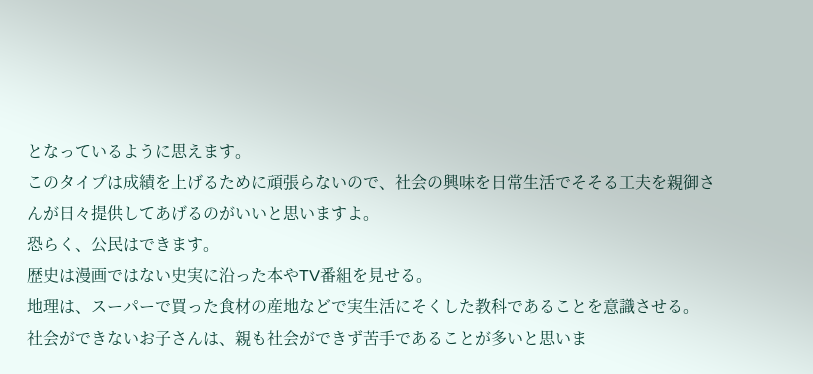となっているように思えます。
このタイプは成績を上げるために頑張らないので、社会の興味を日常生活でそそる工夫を親御さんが日々提供してあげるのがいいと思いますよ。
恐らく、公民はできます。
歴史は漫画ではない史実に沿った本やTV番組を見せる。
地理は、スーパーで買った食材の産地などで実生活にそくした教科であることを意識させる。
社会ができないお子さんは、親も社会ができず苦手であることが多いと思いま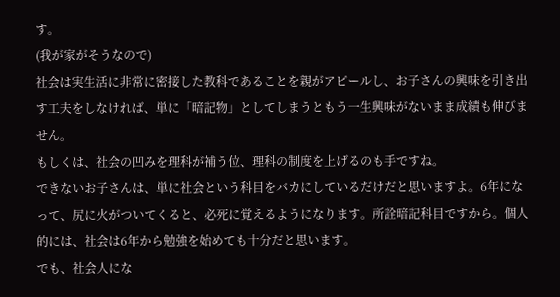す。
(我が家がそうなので)
社会は実生活に非常に密接した教科であることを親がアピールし、お子さんの興味を引き出す工夫をしなければ、単に「暗記物」としてしまうともう一生興味がないまま成績も伸びません。
もしくは、社会の凹みを理科が補う位、理科の制度を上げるのも手ですね。
できないお子さんは、単に社会という科目をバカにしているだけだと思いますよ。6年になって、尻に火がついてくると、必死に覚えるようになります。所詮暗記科目ですから。個人的には、社会は6年から勉強を始めても十分だと思います。
でも、社会人にな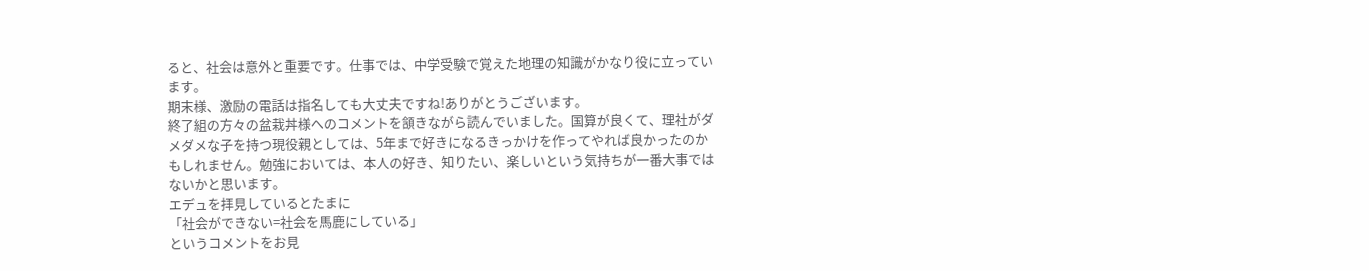ると、社会は意外と重要です。仕事では、中学受験で覚えた地理の知識がかなり役に立っています。
期末様、激励の電話は指名しても大丈夫ですね!ありがとうございます。
終了組の方々の盆栽丼様へのコメントを頷きながら読んでいました。国算が良くて、理社がダメダメな子を持つ現役親としては、5年まで好きになるきっかけを作ってやれば良かったのかもしれません。勉強においては、本人の好き、知りたい、楽しいという気持ちが一番大事ではないかと思います。
エデュを拝見しているとたまに
「社会ができない=社会を馬鹿にしている」
というコメントをお見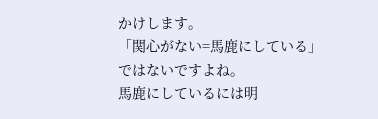かけします。
「関心がない=馬鹿にしている」
ではないですよね。
馬鹿にしているには明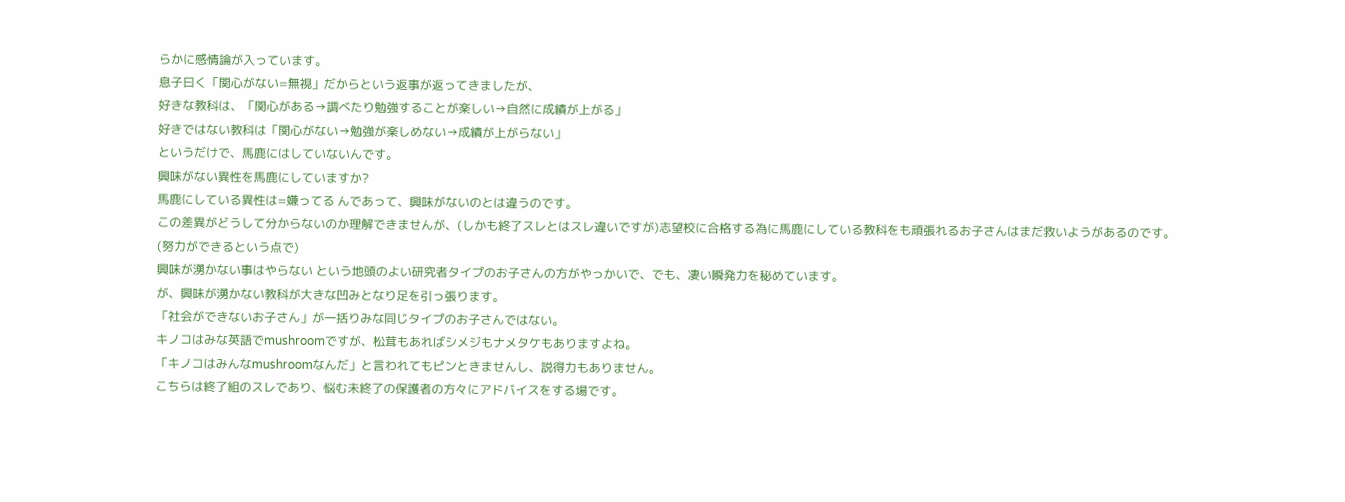らかに感情論が入っています。
息子曰く「関心がない=無視」だからという返事が返ってきましたが、
好きな教科は、「関心がある→調べたり勉強することが楽しい→自然に成績が上がる」
好きではない教科は「関心がない→勉強が楽しめない→成績が上がらない」
というだけで、馬鹿にはしていないんです。
興味がない異性を馬鹿にしていますか?
馬鹿にしている異性は=嫌ってる んであって、興味がないのとは違うのです。
この差異がどうして分からないのか理解できませんが、(しかも終了スレとはスレ違いですが)志望校に合格する為に馬鹿にしている教科をも頑張れるお子さんはまだ救いようがあるのです。
(努力ができるという点で)
興味が湧かない事はやらない という地頭のよい研究者タイプのお子さんの方がやっかいで、でも、凄い瞬発力を秘めています。
が、興味が湧かない教科が大きな凹みとなり足を引っ張ります。
「社会ができないお子さん」が一括りみな同じタイプのお子さんではない。
キノコはみな英語でmushroomですが、松茸もあればシメジもナメタケもありますよね。
「キノコはみんなmushroomなんだ」と言われてもピンときませんし、説得力もありません。
こちらは終了組のスレであり、悩む未終了の保護者の方々にアドバイスをする場です。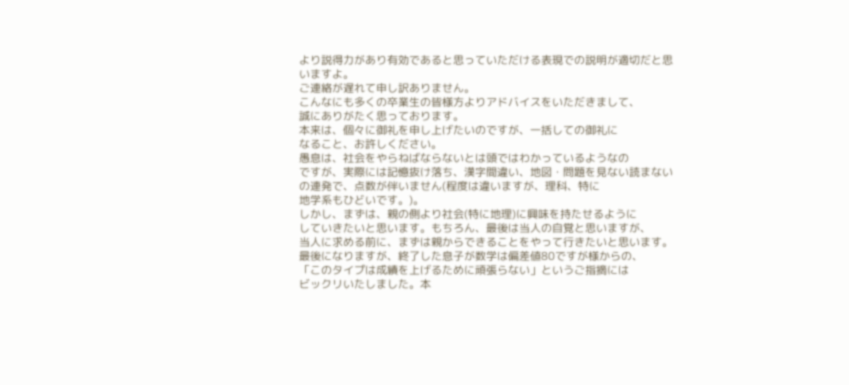より説得力があり有効であると思っていただける表現での説明が適切だと思いますよ。
ご連絡が遅れて申し訳ありません。
こんなにも多くの卒業生の皆様方よりアドバイスをいただきまして、
誠にありがたく思っております。
本来は、個々に御礼を申し上げたいのですが、一括しての御礼に
なること、お許しください。
愚息は、社会をやらねばならないとは頭ではわかっているようなの
ですが、実際には記憶抜け落ち、漢字間違い、地図・問題を見ない読まない
の連発で、点数が伴いません(程度は違いますが、理科、特に
地学系もひどいです。)。
しかし、まずは、親の側より社会(特に地理)に興味を持たせるように
していきたいと思います。もちろん、最後は当人の自覚と思いますが、
当人に求める前に、まずは親からできることをやって行きたいと思います。
最後になりますが、終了した息子が数学は偏差値80ですが様からの、
「このタイプは成績を上げるために頑張らない」というご指摘には
ビックリいたしました。本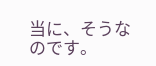当に、そうなのです。